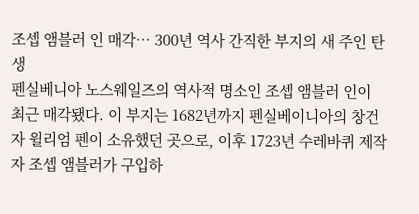조셉 앰블러 인 매각… 300년 역사 간직한 부지의 새 주인 탄생
펜실베니아 노스웨일즈의 역사적 명소인 조셉 앰블러 인이 최근 매각됐다. 이 부지는 1682년까지 펜실베이니아의 창건자 윌리엄 펜이 소유했던 곳으로, 이후 1723년 수레바퀴 제작자 조셉 앰블러가 구입하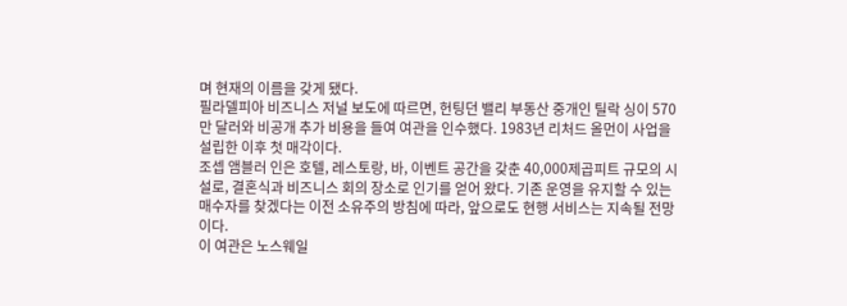며 현재의 이름을 갖게 됐다.
필라델피아 비즈니스 저널 보도에 따르면, 헌팅던 밸리 부동산 중개인 틸락 싱이 570만 달러와 비공개 추가 비용을 들여 여관을 인수했다. 1983년 리처드 올먼이 사업을 설립한 이후 첫 매각이다.
조셉 앰블러 인은 호텔, 레스토랑, 바, 이벤트 공간을 갖춘 40,000제곱피트 규모의 시설로, 결혼식과 비즈니스 회의 장소로 인기를 얻어 왔다. 기존 운영을 유지할 수 있는 매수자를 찾겠다는 이전 소유주의 방침에 따라, 앞으로도 현행 서비스는 지속될 전망이다.
이 여관은 노스웨일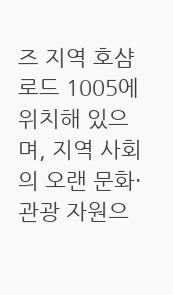즈 지역 호샴 로드 1005에 위치해 있으며, 지역 사회의 오랜 문화·관광 자원으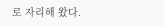로 자리해 왔다.